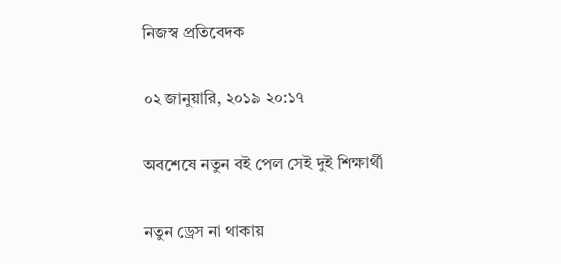নিজস্ব প্রতিবেদক

০২ জানুয়ারি, ২০১৯ ২০:১৭

অবশেষে নতুন বই পেল সেই দুই শিক্ষার্থী

নতুন ড্রেস না থাকায়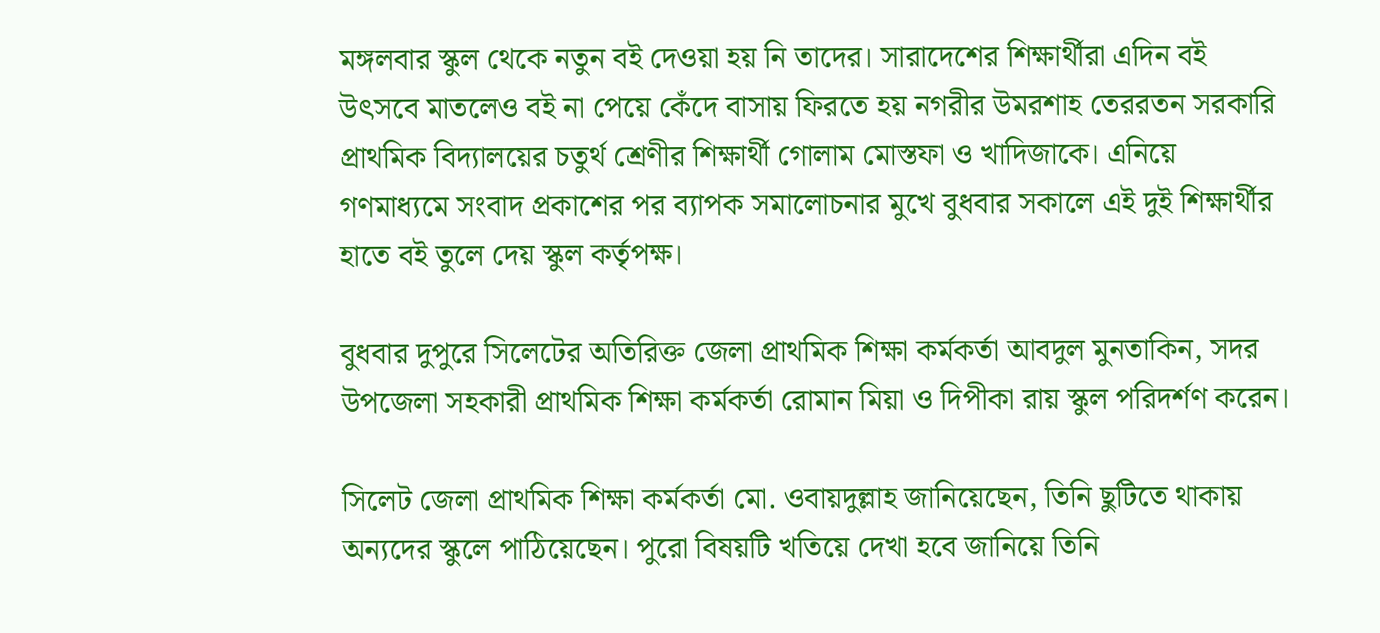মঙ্গলবার স্কুল থেকে নতুন বই দেওয়া হয় নি তাদের। সারাদেশের শিক্ষার্থীরা এদিন বই উৎসবে মাতলেও বই না পেয়ে কেঁদে বাসায় ফিরতে হয় নগরীর উমরশাহ তেররতন সরকারি প্রাথমিক বিদ্যালয়ের চতুর্থ শ্রেণীর শিক্ষার্থী গোলাম মোস্তফা ও খাদিজাকে। এনিয়ে গণমাধ্যমে সংবাদ প্রকাশের পর ব্যাপক সমালোচনার মুখে বুধবার সকালে এই দুই শিক্ষার্থীর হাতে বই তুলে দেয় স্কুল কর্তৃপক্ষ।

বুধবার দুপুরে সিলেটের অতিরিক্ত জেলা প্রাথমিক শিক্ষা কর্মকর্তা আবদুল মুনতাকিন, সদর উপজেলা সহকারী প্রাথমিক শিক্ষা কর্মকর্তা রোমান মিয়া ও দিপীকা রায় স্কুল পরিদর্শণ করেন।

সিলেট জেলা প্রাথমিক শিক্ষা কর্মকর্তা মো. ওবায়দুল্লাহ জানিয়েছেন, তিনি ছুটিতে থাকায় অন্যদের স্কুলে পাঠিয়েছেন। পুরো বিষয়টি খতিয়ে দেখা হবে জানিয়ে তিনি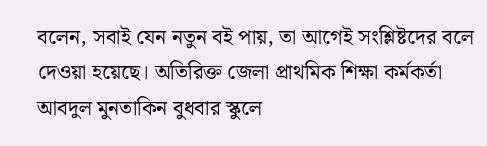বলেন, সবাই যেন নতুন বই পায়, তা আগেই সংশ্লিষ্টদের বলে দেওয়া হয়েছে। অতিরিক্ত জেলা প্রাথমিক শিক্ষা কর্মকর্তা আবদুল মুনতাকিন বুধবার স্কুলে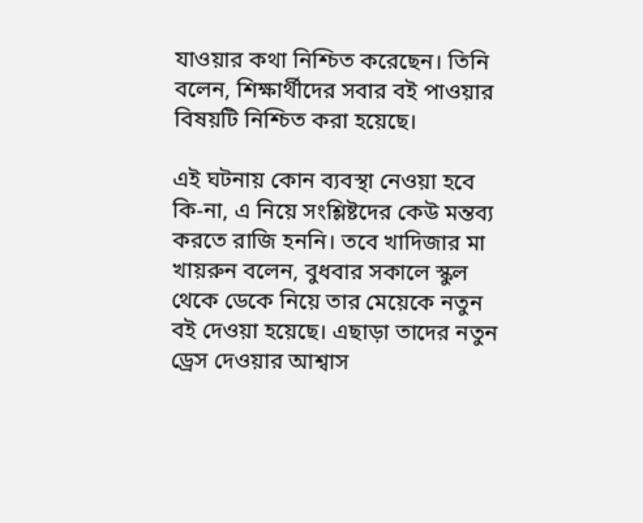যাওয়ার কথা নিশ্চিত করেছেন। তিনি বলেন, শিক্ষার্থীদের সবার বই পাওয়ার বিষয়টি নিশ্চিত করা হয়েছে।

এই ঘটনায় কোন ব্যবস্থা নেওয়া হবে কি-না, এ নিয়ে সংশ্লিষ্টদের কেউ মন্তব্য করতে রাজি হননি। তবে খাদিজার মা খায়রুন বলেন, বুধবার সকালে স্কুল থেকে ডেকে নিয়ে তার মেয়েকে নতুন বই দেওয়া হয়েছে। এছাড়া তাদের নতুন ড্রেস দেওয়ার আশ্বাস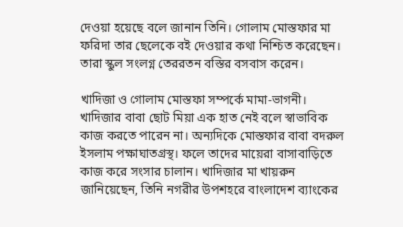দেওয়া হয়েছে বলে জানান তিনি। গোলাম মোস্তফার মা ফরিদা তার ছেলেকে বই দেওয়ার কথা নিশ্চিত করেছেন। তারা স্কুল সংলগ্ন তেররতন বস্তির বসবাস করেন।

খাদিজা ও গোলাম মোস্তফা সম্পর্কে মামা-ভাগনী। খাদিজার বাবা ছোট মিয়া এক হাত নেই বলে স্বাভাবিক কাজ করতে পারেন না। অন্যদিকে মোস্তফার বাবা বদরুল ইসলাম পক্ষাঘাতগ্রস্থ। ফলে তাদের মায়েরা বাসাবাড়িতে কাজ করে সংসার চালান। খাদিজার মা খায়রুন জানিয়েছেন, তিনি নগরীর উপশহরে বাংলাদেশ ব্যাংকের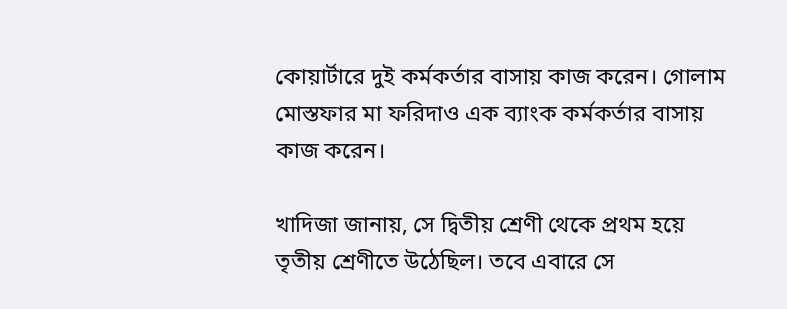কোয়ার্টারে দুই কর্মকর্তার বাসায় কাজ করেন। গোলাম মোস্তফার মা ফরিদাও এক ব্যাংক কর্মকর্তার বাসায় কাজ করেন।

খাদিজা জানায়, সে দ্বিতীয় শ্রেণী থেকে প্রথম হয়ে তৃতীয় শ্রেণীতে উঠেছিল। তবে এবারে সে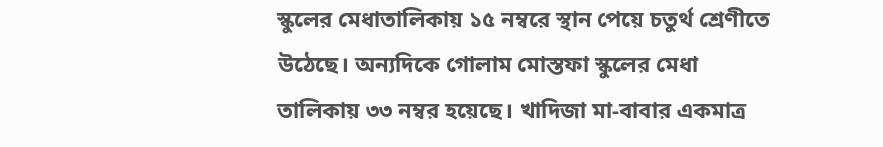স্কুলের মেধাতালিকায় ১৫ নম্বরে স্থান পেয়ে চতুর্থ শ্রেণীতে উঠেছে। অন্যদিকে গোলাম মোস্তফা স্কুলের মেধা তালিকায় ৩৩ নম্বর হয়েছে। খাদিজা মা-বাবার একমাত্র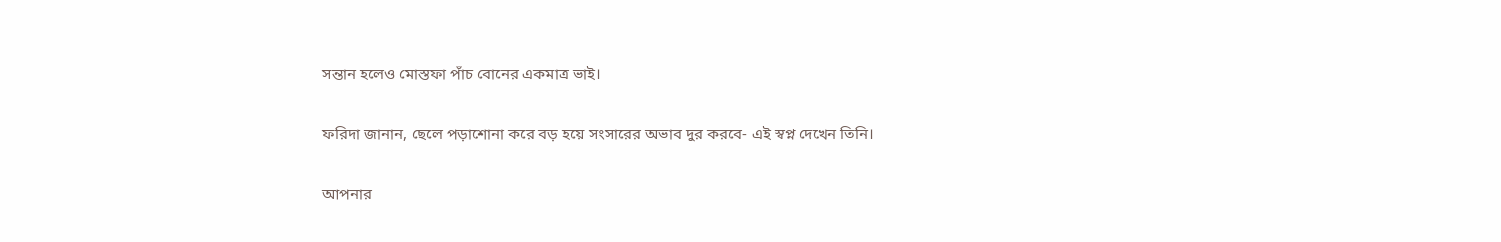সন্তান হলেও মোস্তফা পাঁচ বোনের একমাত্র ভাই।

ফরিদা জানান, ছেলে পড়াশোনা করে বড় হয়ে সংসারের অভাব দুর করবে- এই স্বপ্ন দেখেন তিনি।

আপনার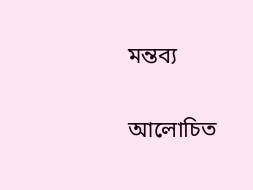মন্তব্য

আলোচিত